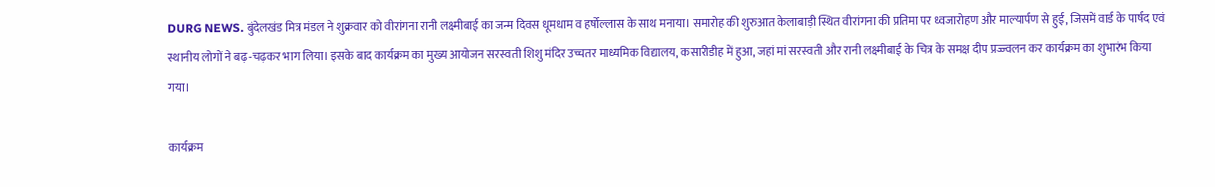DURG NEWS. बुंदेलखंड मित्र मंडल ने शुक्रवार को वीरांगना रानी लक्ष्मीबाई का जन्म दिवस धूमधाम व हर्षोल्लास के साथ मनाया। समारोह की शुरुआत केलाबाड़ी स्थित वीरांगना की प्रतिमा पर ध्वजारोहण और माल्यार्पण से हुई, जिसमें वार्ड के पार्षद एवं स्थानीय लोगों ने बढ़-चढ़कर भाग लिया। इसके बाद कार्यक्रम का मुख्य आयोजन सरस्वती शिशु मंदिर उच्चतर माध्यमिक विद्यालय, कसारीडीह में हुआ, जहां मां सरस्वती और रानी लक्ष्मीबाई के चित्र के समक्ष दीप प्रज्ज्वलन कर कार्यक्रम का शुभारंभ किया गया।

कार्यक्रम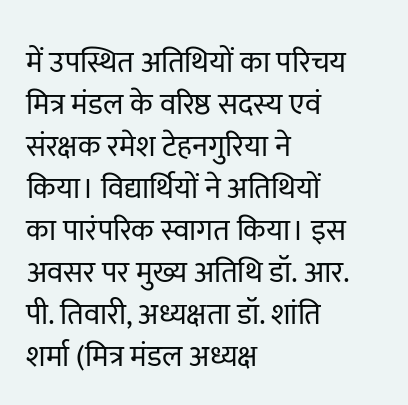में उपस्थित अतिथियों का परिचय मित्र मंडल के वरिष्ठ सदस्य एवं संरक्षक रमेश टेहनगुरिया ने किया। विद्यार्थियों ने अतिथियों का पारंपरिक स्वागत किया। इस अवसर पर मुख्य अतिथि डॉ. आर. पी. तिवारी, अध्यक्षता डॉ. शांति शर्मा (मित्र मंडल अध्यक्ष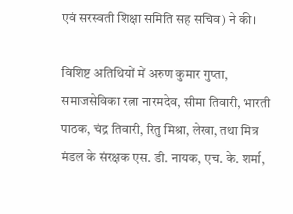एवं सरस्वती शिक्षा समिति सह सचिव) ने की।

विशिष्ट अतिथियों में अरुण कुमार गुप्ता, समाजसेविका रत्ना नारमदेव, सीमा तिवारी, भारती पाठक, चंद्र तिवारी, रितु मिश्रा, लेखा, तथा मित्र मंडल के संरक्षक एस. डी. नायक, एच. के. शर्मा,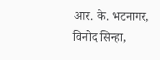आर. के. भटनागर, विनोद सिन्हा,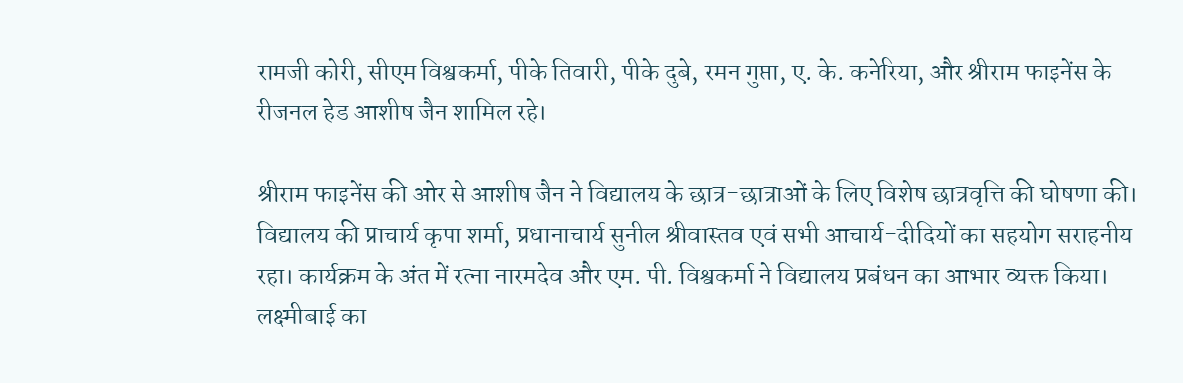रामजी कोरी, सीएम विश्वकर्मा, पीके तिवारी, पीके दुबे, रमन गुप्ता, ए. के. कनेरिया, और श्रीराम फाइनेंस के रीजनल हेड आशीष जैन शामिल रहे।

श्रीराम फाइनेंस की ओर से आशीष जैन ने विद्यालय के छात्र-छात्राओं के लिए विशेष छात्रवृत्ति की घोषणा की। विद्यालय की प्राचार्य कृपा शर्मा, प्रधानाचार्य सुनील श्रीवास्तव एवं सभी आचार्य-दीदियों का सहयोग सराहनीय रहा। कार्यक्रम के अंत में रत्ना नारमदेव और एम. पी. विश्वकर्मा ने विद्यालय प्रबंधन का आभार व्यक्त किया।
लक्ष्मीबाई का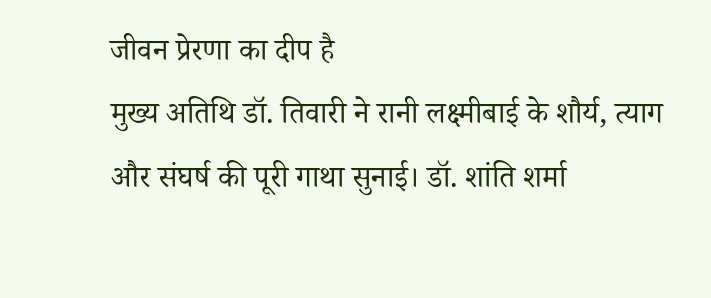जीवन प्रेरणा का दीप है
मुख्य अतिथि डॉ. तिवारी ने रानी लक्ष्मीबाई के शौर्य, त्याग और संघर्ष की पूरी गाथा सुनाई। डॉ. शांति शर्मा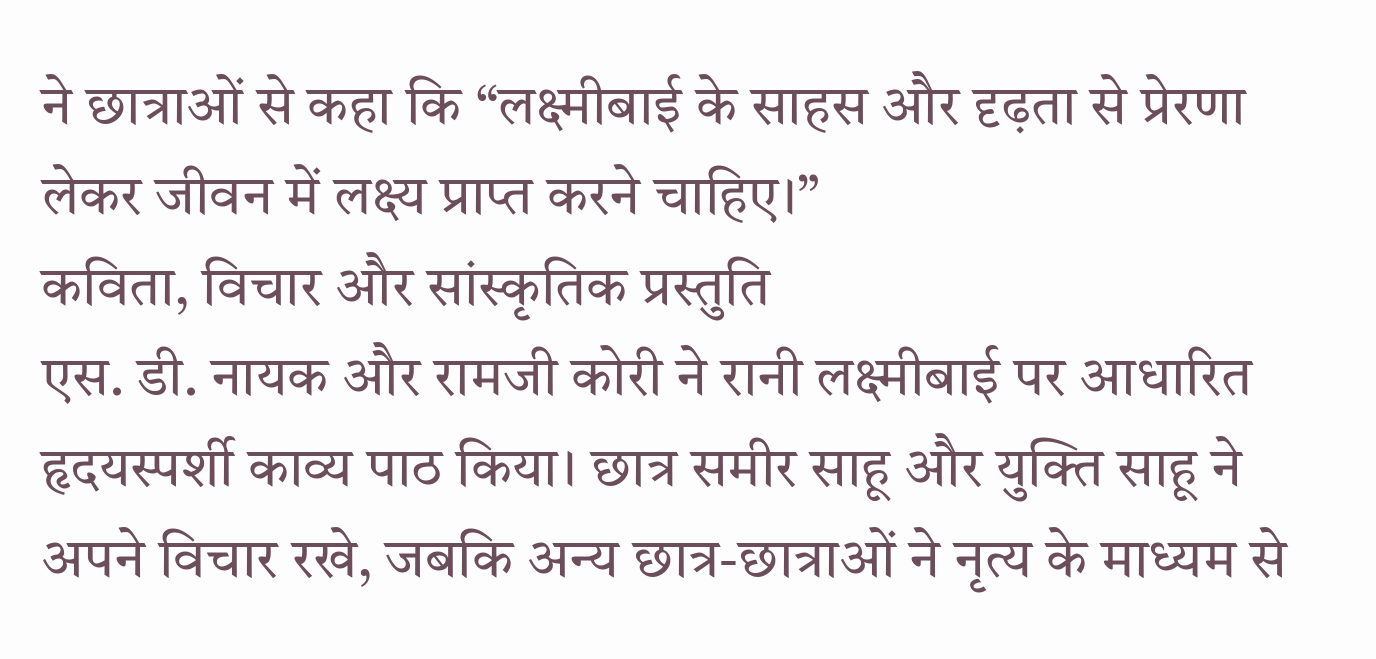ने छात्राओं से कहा कि “लक्ष्मीबाई के साहस और दृढ़ता से प्रेरणा लेकर जीवन में लक्ष्य प्राप्त करने चाहिए।”
कविता, विचार और सांस्कृतिक प्रस्तुति
एस. डी. नायक और रामजी कोरी ने रानी लक्ष्मीबाई पर आधारित हृदयस्पर्शी काव्य पाठ किया। छात्र समीर साहू और युक्ति साहू ने अपने विचार रखे, जबकि अन्य छात्र-छात्राओं ने नृत्य के माध्यम से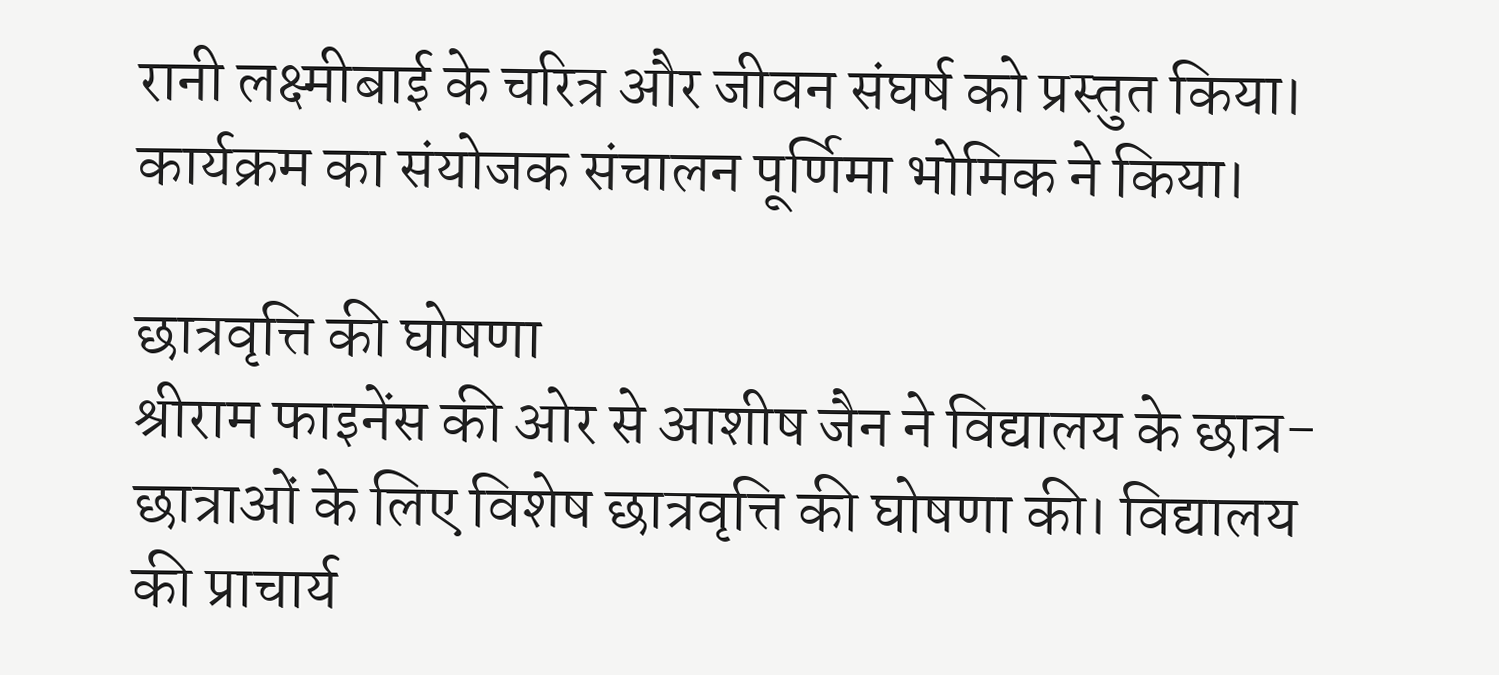रानी लक्ष्मीबाई के चरित्र और जीवन संघर्ष को प्रस्तुत किया।
कार्यक्रम का संयोजक संचालन पूर्णिमा भोमिक ने किया।

छात्रवृत्ति की घोषणा
श्रीराम फाइनेंस की ओर से आशीष जैन ने विद्यालय के छात्र-छात्राओं के लिए विशेष छात्रवृत्ति की घोषणा की। विद्यालय की प्राचार्य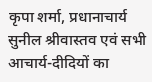कृपा शर्मा, प्रधानाचार्य सुनील श्रीवास्तव एवं सभी आचार्य-दीदियों का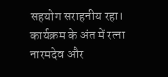सहयोग सराहनीय रहा। कार्यक्रम के अंत में रत्ना नारमदेव और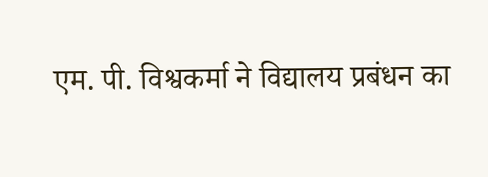एम. पी. विश्वकर्मा ने विद्यालय प्रबंधन का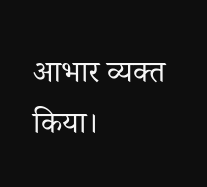आभार व्यक्त किया।